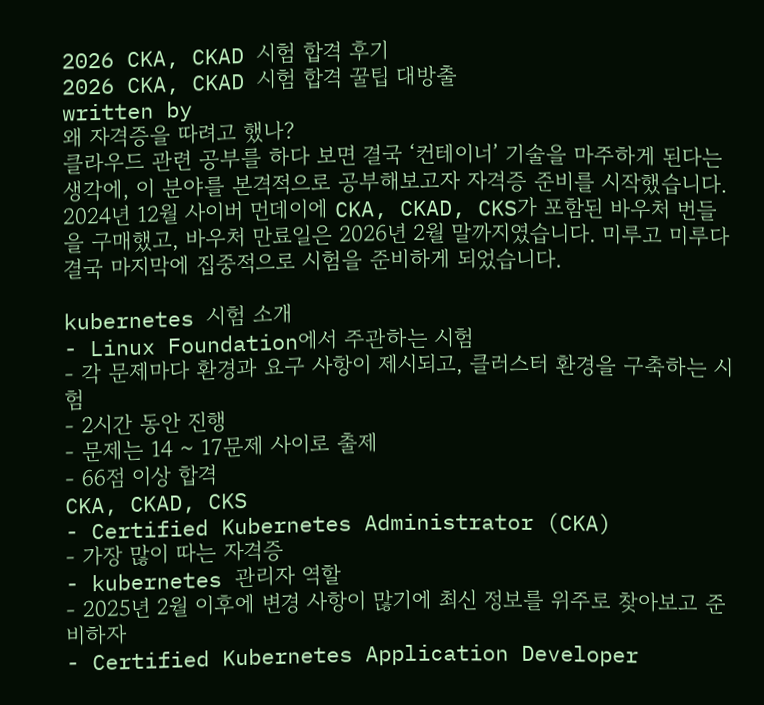2026 CKA, CKAD 시험 합격 후기
2026 CKA, CKAD 시험 합격 꿀팁 대방출
written by
왜 자격증을 따려고 했나?
클라우드 관련 공부를 하다 보면 결국 ‘컨테이너’ 기술을 마주하게 된다는 생각에, 이 분야를 본격적으로 공부해보고자 자격증 준비를 시작했습니다.
2024년 12월 사이버 먼데이에 CKA, CKAD, CKS가 포함된 바우처 번들을 구매했고, 바우처 만료일은 2026년 2월 말까지였습니다. 미루고 미루다 결국 마지막에 집중적으로 시험을 준비하게 되었습니다.

kubernetes 시험 소개
- Linux Foundation에서 주관하는 시험
- 각 문제마다 환경과 요구 사항이 제시되고, 클러스터 환경을 구축하는 시험
- 2시간 동안 진행
- 문제는 14 ~ 17문제 사이로 출제
- 66점 이상 합격
CKA, CKAD, CKS
- Certified Kubernetes Administrator (CKA)
- 가장 많이 따는 자격증
- kubernetes 관리자 역할
- 2025년 2월 이후에 변경 사항이 많기에 최신 정보를 위주로 찾아보고 준비하자
- Certified Kubernetes Application Developer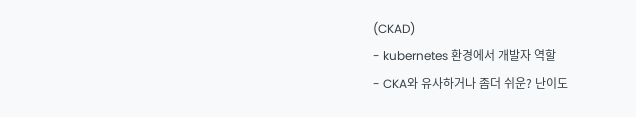(CKAD)
- kubernetes 환경에서 개발자 역할
- CKA와 유사하거나 좀더 쉬운? 난이도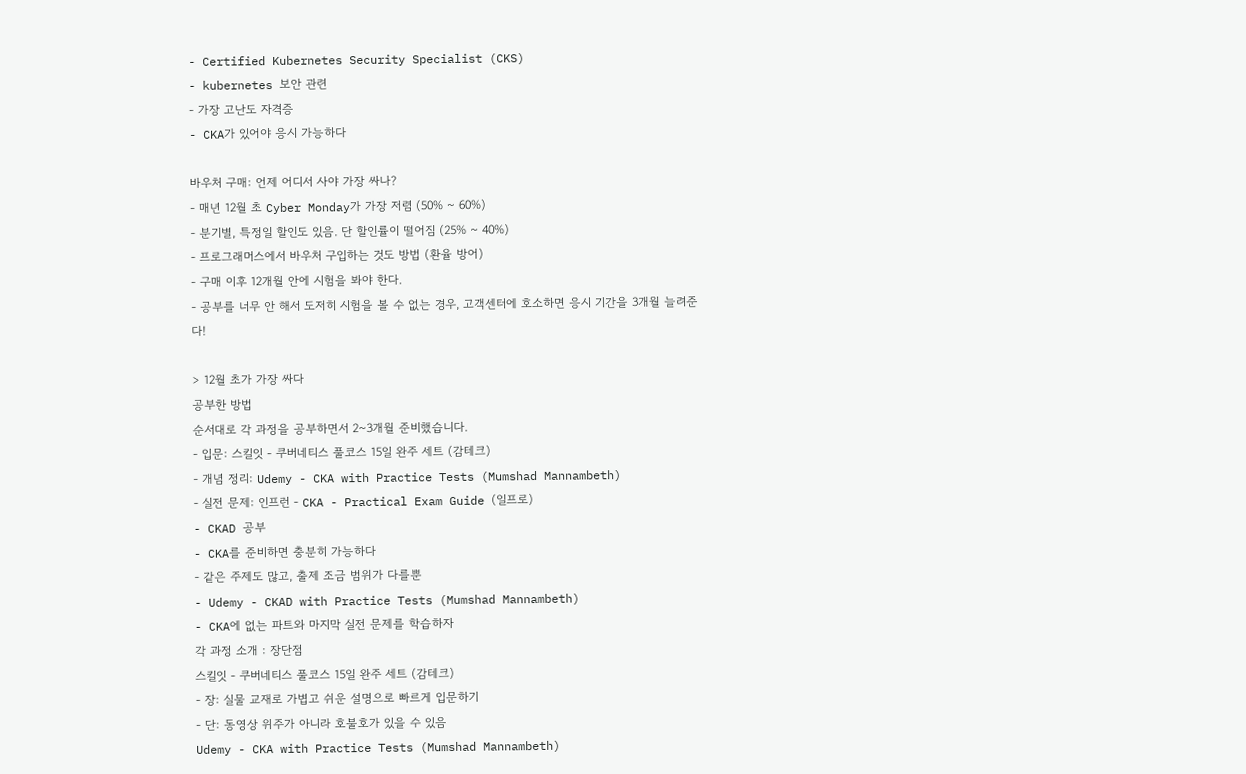- Certified Kubernetes Security Specialist (CKS)
- kubernetes 보안 관련
- 가장 고난도 자격증
- CKA가 있어야 응시 가능하다

바우처 구매: 언제 어디서 사야 가장 싸나?
- 매년 12월 초 Cyber Monday가 가장 저렴 (50% ~ 60%)
- 분기별, 특정일 할인도 있음. 단 할인률이 떨어짐 (25% ~ 40%)
- 프로그래머스에서 바우처 구입하는 것도 방법 (환율 방어)
- 구매 이후 12개월 안에 시험을 봐야 한다.
- 공부를 너무 안 해서 도저히 시험을 볼 수 없는 경우, 고객센터에 호소하면 응시 기간을 3개월 늘려준다!

> 12월 초가 가장 싸다
공부한 방법
순서대로 각 과정을 공부하면서 2~3개월 준비했습니다.
- 입문: 스킬잇 - 쿠버네티스 풀코스 15일 완주 세트 (감테크)
- 개념 정리: Udemy - CKA with Practice Tests (Mumshad Mannambeth)
- 실전 문제: 인프런 - CKA - Practical Exam Guide (일프로)
- CKAD 공부
- CKA를 준비하면 충분히 가능하다
- 같은 주제도 많고, 출제 조금 범위가 다를뿐
- Udemy - CKAD with Practice Tests (Mumshad Mannambeth)
- CKA에 없는 파트와 마지막 실전 문제를 학습하자
각 과정 소개 : 장단점
스킬잇 - 쿠버네티스 풀코스 15일 완주 세트 (감테크)
- 장: 실물 교재로 가볍고 쉬운 설명으로 빠르게 입문하기
- 단: 동영상 위주가 아니라 호불호가 있을 수 있음
Udemy - CKA with Practice Tests (Mumshad Mannambeth)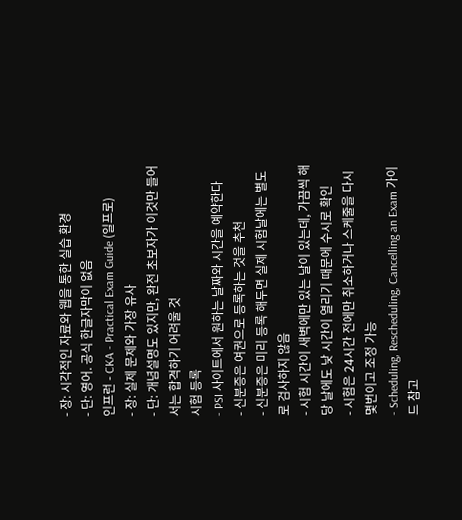- 장: 시각적인 자료와 웹을 통한 실습 환경
- 단: 영어. 공식 한글자막이 없음
인프런 - CKA - Practical Exam Guide (일프로)
- 장: 실제 문제와 가장 유사
- 단: 개념설명도 있지만, 완전 초보자가 이것만 들어서는 합격하기 어려울 것
시험 등록
- PSI 사이트에서 원하는 날짜와 시간을 예약한다
- 신분증은 여권으로 등록하는 것을 추천
- 신분증은 미리 등록 해두면 실제 시험날에는 별도로 검사하지 않음
- 시험 시간이 새벽에만 있는 날이 있는데, 가끔씩 해당 날에도 낮 시간이 열리기 때문에 수시로 확인
- 시험은 24시간 전에만 취소하거나 스케줄을 다시 몇번이고 조정 가능
- Scheduling, Rescheduling, Cancelling an Exam 가이드 참고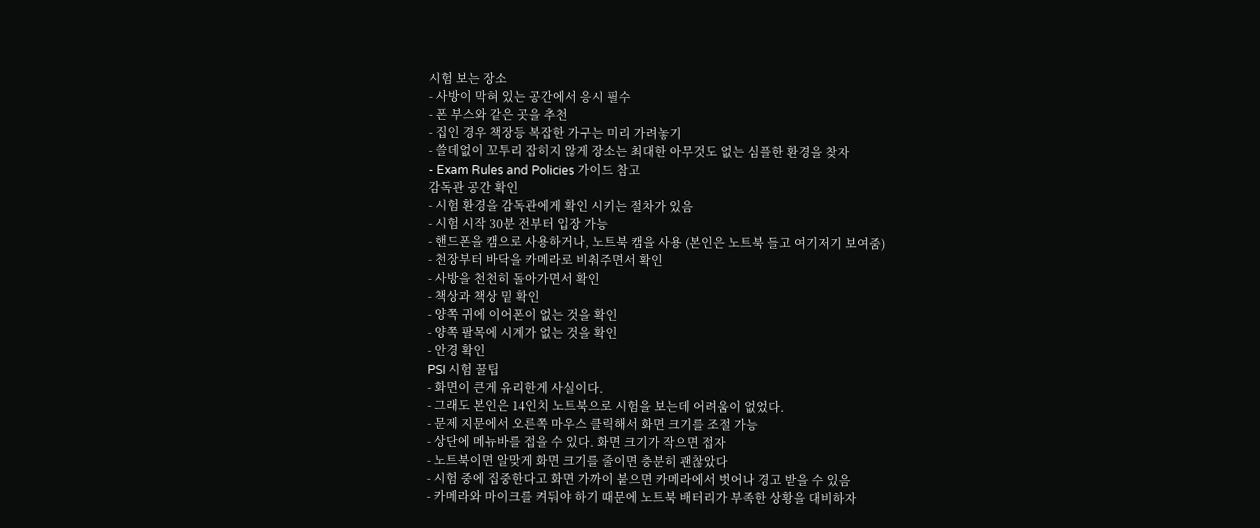시험 보는 장소
- 사방이 막혀 있는 공간에서 응시 필수
- 폰 부스와 같은 곳을 추천
- 집인 경우 책장등 복잡한 가구는 미리 가려놓기
- 쓸데없이 꼬투리 잡히지 않게 장소는 최대한 아무것도 없는 심플한 환경을 찾자
- Exam Rules and Policies 가이드 참고
감독관 공간 확인
- 시험 환경을 감독관에게 확인 시키는 절차가 있음
- 시험 시작 30분 전부터 입장 가능
- 핸드폰을 캠으로 사용하거나, 노트북 캠을 사용 (본인은 노트북 들고 여기저기 보여줌)
- 천장부터 바닥을 카메라로 비춰주면서 확인
- 사방을 천천히 돌아가면서 확인
- 책상과 책상 밑 확인
- 양쪽 귀에 이어폰이 없는 것을 확인
- 양쪽 팔목에 시계가 없는 것을 확인
- 안경 확인
PSI 시험 꿀팁
- 화면이 큰게 유리한게 사실이다.
- 그래도 본인은 14인치 노트북으로 시험을 보는데 어려움이 없었다.
- 문제 지문에서 오른쪽 마우스 클릭해서 화면 크기를 조절 가능
- 상단에 메뉴바를 접을 수 있다. 화면 크기가 작으면 접자
- 노트북이면 알맞게 화면 크기를 줄이면 충분히 괜찮았다
- 시험 중에 집중한다고 화면 가까이 붙으면 카메라에서 벗어나 경고 받을 수 있음
- 카메라와 마이크를 켜둬야 하기 때문에 노트북 배터리가 부족한 상황을 대비하자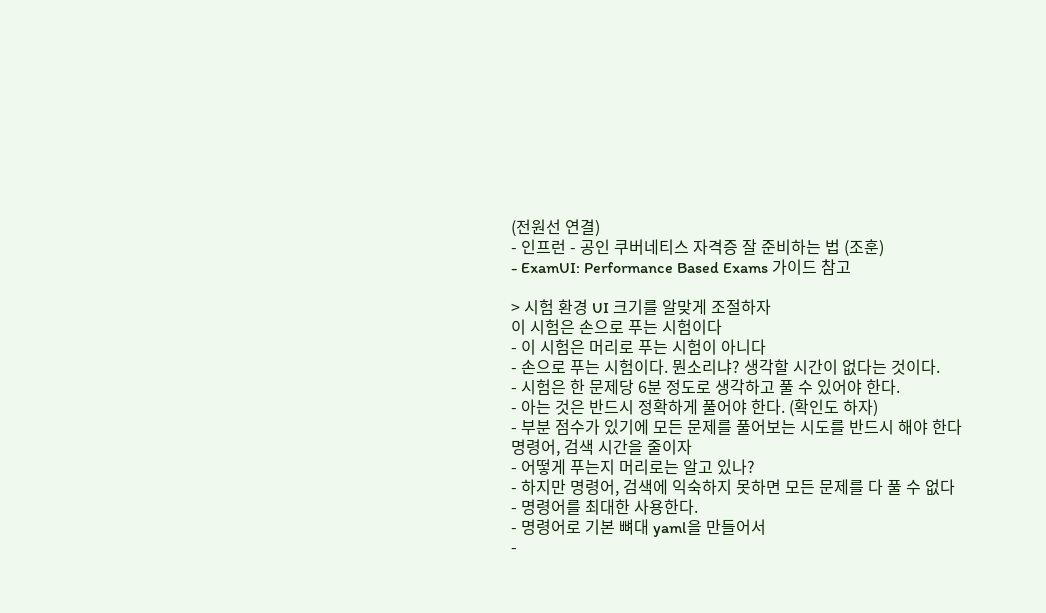(전원선 연결)
- 인프런 - 공인 쿠버네티스 자격증 잘 준비하는 법 (조훈)
- ExamUI: Performance Based Exams 가이드 참고

> 시험 환경 UI 크기를 알맞게 조절하자
이 시험은 손으로 푸는 시험이다
- 이 시험은 머리로 푸는 시험이 아니다
- 손으로 푸는 시험이다. 뭔소리냐? 생각할 시간이 없다는 것이다.
- 시험은 한 문제당 6분 정도로 생각하고 풀 수 있어야 한다.
- 아는 것은 반드시 정확하게 풀어야 한다. (확인도 하자)
- 부분 점수가 있기에 모든 문제를 풀어보는 시도를 반드시 해야 한다
명령어, 검색 시간을 줄이자
- 어떻게 푸는지 머리로는 알고 있나?
- 하지만 명령어, 검색에 익숙하지 못하면 모든 문제를 다 풀 수 없다
- 명령어를 최대한 사용한다.
- 명령어로 기본 뼈대 yaml을 만들어서
-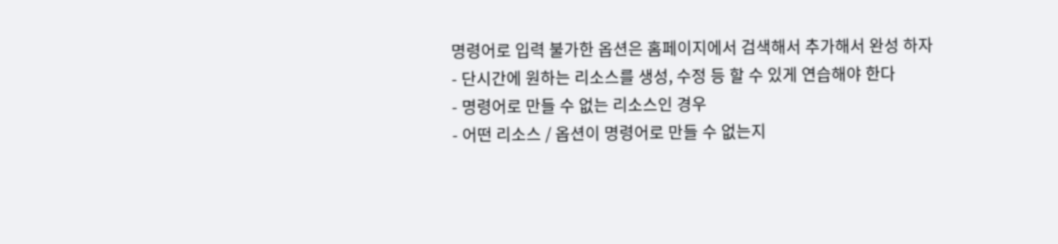명령어로 입력 불가한 옵션은 홈페이지에서 검색해서 추가해서 완성 하자
- 단시간에 원하는 리소스를 생성, 수정 등 할 수 있게 연습해야 한다
- 명령어로 만들 수 없는 리소스인 경우
- 어떤 리소스 / 옵션이 명령어로 만들 수 없는지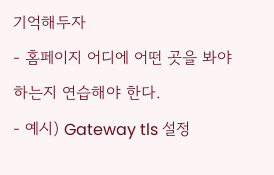기억해두자
- 홈페이지 어디에 어떤 곳을 봐야 하는지 연습해야 한다.
- 예시) Gateway tls 설정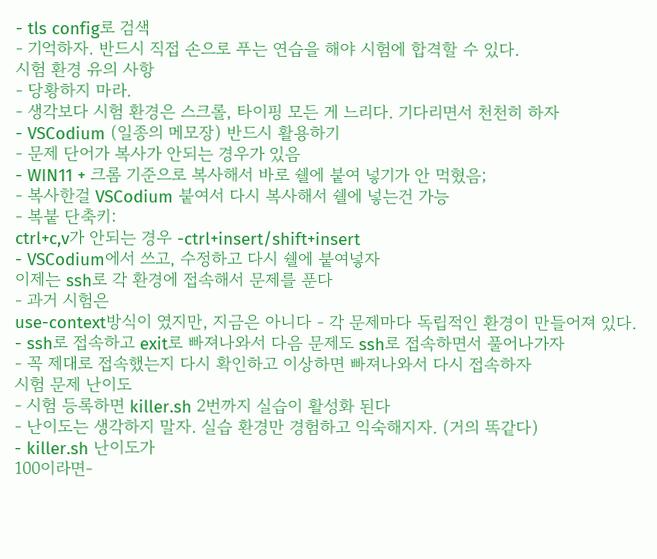- tls config로 검색
- 기억하자. 반드시 직접 손으로 푸는 연습을 해야 시험에 합격할 수 있다.
시험 환경 유의 사항
- 당황하지 마라.
- 생각보다 시험 환경은 스크롤, 타이핑 모든 게 느리다. 기다리면서 천천히 하자
- VSCodium (일종의 메모장) 반드시 활용하기
- 문제 단어가 복사가 안되는 경우가 있음
- WIN11 + 크롬 기준으로 복사해서 바로 쉘에 붙여 넣기가 안 먹혔음;
- 복사한걸 VSCodium 붙여서 다시 복사해서 쉘에 넣는건 가능
- 복붙 단축키:
ctrl+c,v가 안되는 경우 -ctrl+insert/shift+insert
- VSCodium에서 쓰고, 수정하고 다시 쉘에 붙여넣자
이제는 ssh로 각 환경에 접속해서 문제를 푼다
- 과거 시험은
use-context방식이 였지만, 지금은 아니다 - 각 문제마다 독립적인 환경이 만들어져 있다.
- ssh로 접속하고 exit로 빠져나와서 다음 문제도 ssh로 접속하면서 풀어나가자
- 꼭 제대로 접속했는지 다시 확인하고 이상하면 빠져나와서 다시 접속하자
시험 문제 난이도
- 시험 등록하면 killer.sh 2번까지 실습이 활성화 된다
- 난이도는 생각하지 말자. 실습 환경만 경험하고 익숙해지자. (거의 똑같다)
- killer.sh 난이도가
100이라면-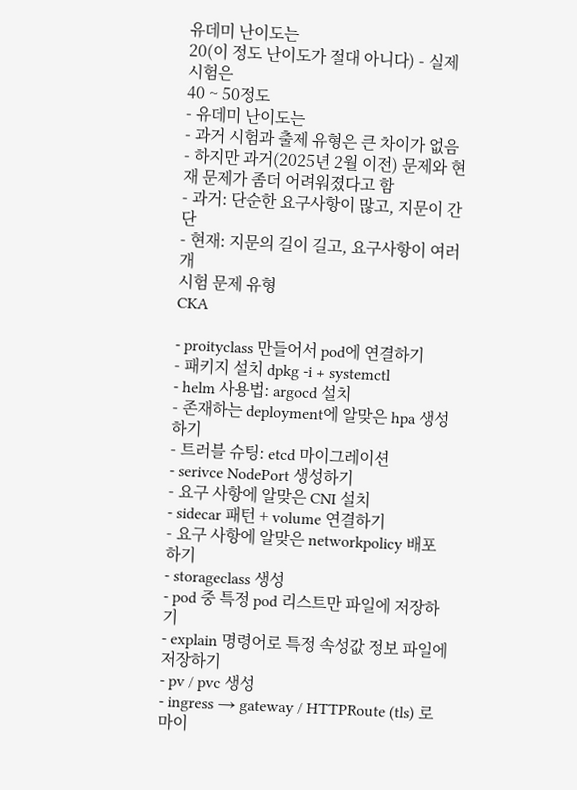유데미 난이도는
20(이 정도 난이도가 절대 아니다) - 실제 시험은
40 ~ 50정도
- 유데미 난이도는
- 과거 시험과 출제 유형은 큰 차이가 없음
- 하지만 과거(2025년 2월 이전) 문제와 현재 문제가 좀더 어려워졌다고 함
- 과거: 단순한 요구사항이 많고, 지문이 간단
- 현재: 지문의 길이 길고, 요구사항이 여러개
시험 문제 유형
CKA

- proityclass 만들어서 pod에 연결하기
- 패키지 설치 dpkg -i + systemctl
- helm 사용법: argocd 설치
- 존재하는 deployment에 알맞은 hpa 생성하기
- 트러블 슈팅: etcd 마이그레이션
- serivce NodePort 생성하기
- 요구 사항에 알맞은 CNI 설치
- sidecar 패턴 + volume 연결하기
- 요구 사항에 알맞은 networkpolicy 배포 하기
- storageclass 생성
- pod 중 특정 pod 리스트만 파일에 저장하기
- explain 명령어로 특정 속성값 정보 파일에 저장하기
- pv / pvc 생성
- ingress → gateway / HTTPRoute (tls) 로 마이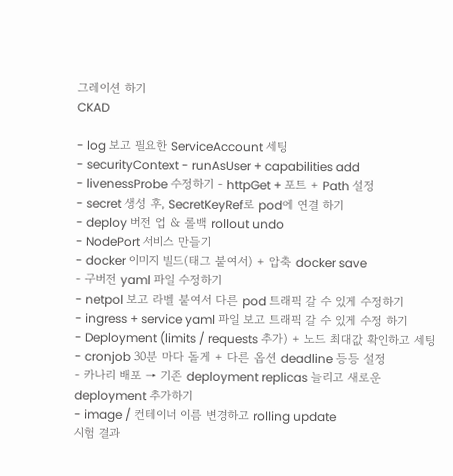그레이션 하기
CKAD

- log 보고 필요한 ServiceAccount 세팅
- securityContext - runAsUser + capabilities add
- livenessProbe 수정하기 - httpGet + 포트 + Path 설정
- secret 생성 후, SecretKeyRef로 pod에 연결 하기
- deploy 버전 업 & 롤백 rollout undo
- NodePort 서비스 만들기
- docker 이미지 빌드(태그 붙여서) + 압축 docker save
- 구버전 yaml 파일 수정하기
- netpol 보고 라벨 붙여서 다른 pod 트래픽 갈 수 있게 수정하기
- ingress + service yaml 파일 보고 트래픽 갈 수 있게 수정 하기
- Deployment (limits / requests 추가) + 노드 최대값 확인하고 세팅
- cronjob 30분 마다 돌게 + 다른 옵션 deadline 등등 설정
- 카나리 배포 → 기존 deployment replicas 늘리고 새로운 deployment 추가하기
- image / 컨테이너 이름 변경하고 rolling update
시험 결과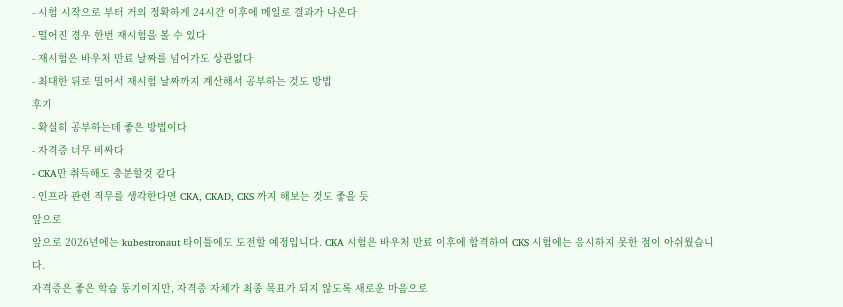- 시험 시작으로 부터 거의 정확하게 24시간 이후에 메일로 결과가 나온다
- 떨어진 경우 한번 재시험을 볼 수 있다
- 재시험은 바우처 만료 날짜를 넘어가도 상관없다
- 최대한 뒤로 밀어서 재시험 날짜까지 계산해서 공부하는 것도 방법
후기
- 확실히 공부하는데 좋은 방법이다
- 자격증 너무 비싸다
- CKA만 취득해도 충분할것 같다
- 인프라 관련 직무를 생각한다면 CKA, CKAD, CKS 까지 해보는 것도 좋을 듯
앞으로
앞으로 2026년에는 kubestronaut 타이틀에도 도전할 예정입니다. CKA 시험은 바우처 만료 이후에 합격하여 CKS 시험에는 응시하지 못한 점이 아쉬웠습니다.
자격증은 좋은 학습 동기이지만, 자격증 자체가 최종 목표가 되지 않도록 새로운 마음으로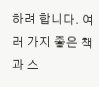하려 합니다. 여러 가지 좋은 책과 스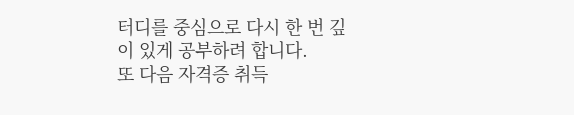터디를 중심으로 다시 한 번 깊이 있게 공부하려 합니다.
또 다음 자격증 취득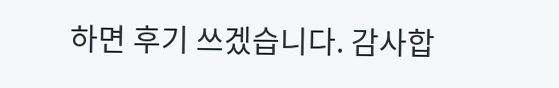하면 후기 쓰겠습니다. 감사합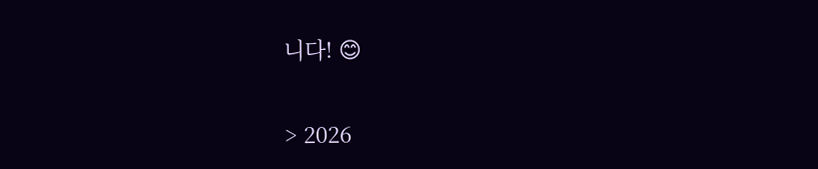니다! 😊

> 2026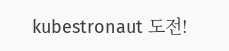kubestronaut 도전!